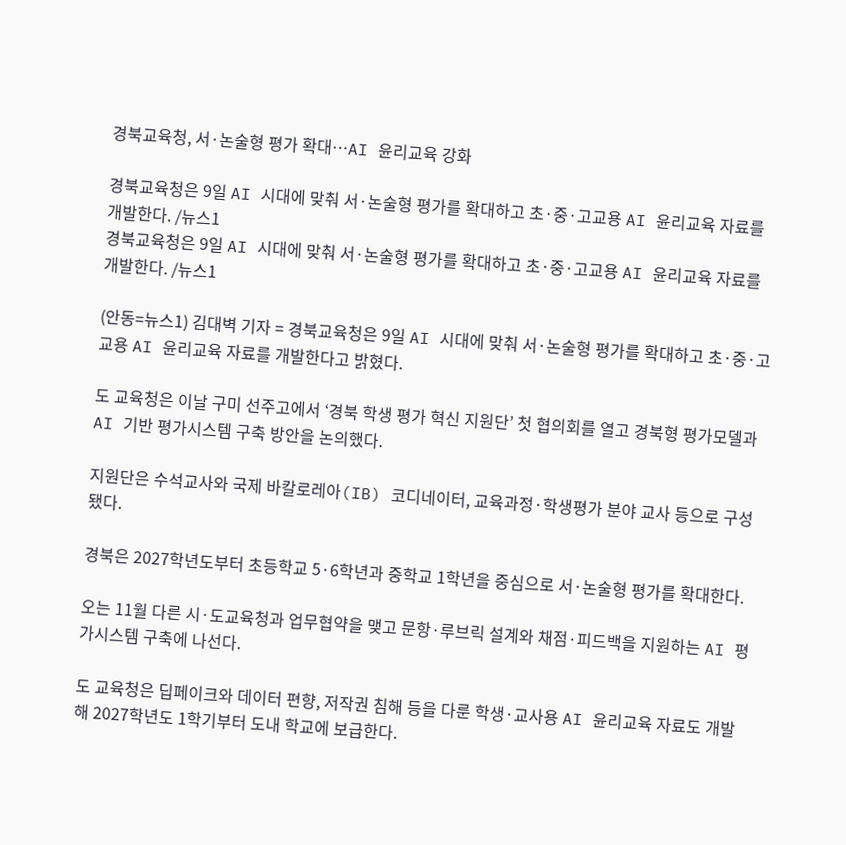경북교육청, 서·논술형 평가 확대…AI 윤리교육 강화

경북교육청은 9일 AI 시대에 맞춰 서·논술형 평가를 확대하고 초·중·고교용 AI 윤리교육 자료를 개발한다. /뉴스1
경북교육청은 9일 AI 시대에 맞춰 서·논술형 평가를 확대하고 초·중·고교용 AI 윤리교육 자료를 개발한다. /뉴스1

(안동=뉴스1) 김대벽 기자 = 경북교육청은 9일 AI 시대에 맞춰 서·논술형 평가를 확대하고 초·중·고교용 AI 윤리교육 자료를 개발한다고 밝혔다.

도 교육청은 이날 구미 선주고에서 ‘경북 학생 평가 혁신 지원단’ 첫 협의회를 열고 경북형 평가모델과 AI 기반 평가시스템 구축 방안을 논의했다.

지원단은 수석교사와 국제 바칼로레아(IB) 코디네이터, 교육과정·학생평가 분야 교사 등으로 구성됐다.

경북은 2027학년도부터 초등학교 5·6학년과 중학교 1학년을 중심으로 서·논술형 평가를 확대한다.

오는 11월 다른 시·도교육청과 업무협약을 맺고 문항·루브릭 설계와 채점·피드백을 지원하는 AI 평가시스템 구축에 나선다.

도 교육청은 딥페이크와 데이터 편향, 저작권 침해 등을 다룬 학생·교사용 AI 윤리교육 자료도 개발해 2027학년도 1학기부터 도내 학교에 보급한다.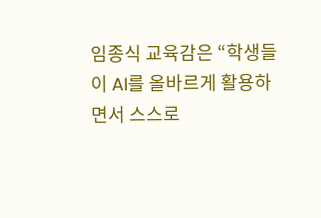임종식 교육감은 “학생들이 AI를 올바르게 활용하면서 스스로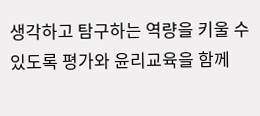생각하고 탐구하는 역량을 키울 수 있도록 평가와 윤리교육을 함께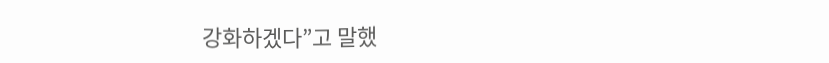강화하겠다”고 말했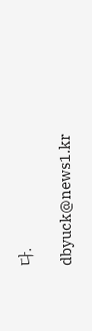다.

dbyuck@news1.kr